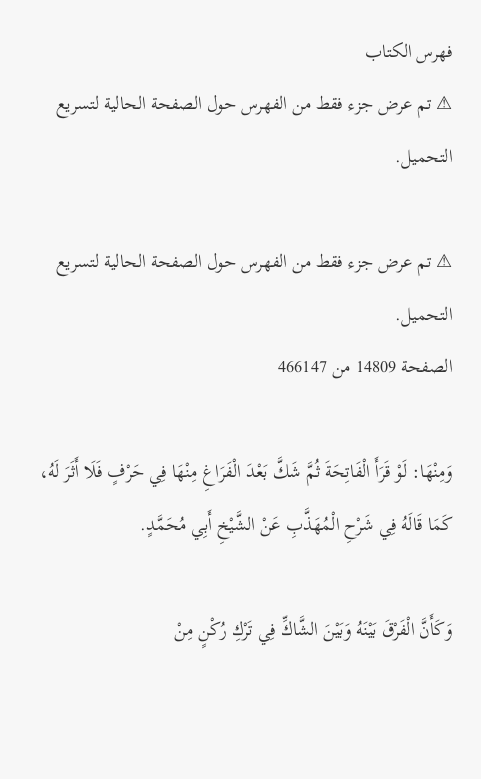فهرس الكتاب
⚠ تم عرض جزء فقط من الفهرس حول الصفحة الحالية لتسريع التحميل.

⚠ تم عرض جزء فقط من الفهرس حول الصفحة الحالية لتسريع التحميل.
الصفحة 14809 من 466147

وَمِنْهَا: لَوْ قَرَأَ الْفَاتِحَةَ ثُمَّ شَكَّ بَعْدَ الْفَرَاغِ مِنْهَا فِي حَرْفٍ فَلَا أَثَرَ لَهُ، كَمَا قَالَهُ فِي شَرْحِ الْمُهَذَّبِ عَنْ الشَّيْخِ أَبِي مُحَمَّدٍ.

وَكَأَنَّ الْفَرْقَ بَيْنَهُ وَبَيْنَ الشَّاكِّ فِي تَرْكِ رُكْنٍ مِنْ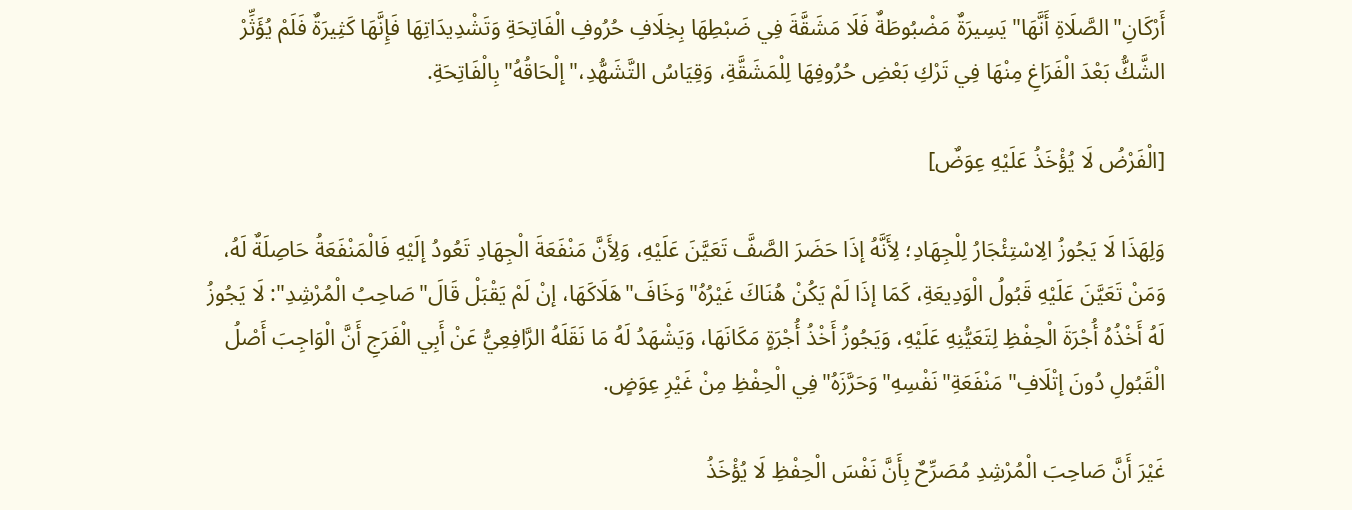أَرْكَانِ"الصَّلَاةِ أَنَّهَا"يَسِيرَةٌ مَضْبُوطَةٌ فَلَا مَشَقَّةَ فِي ضَبْطِهَا بِخِلَافِ حُرُوفِ الْفَاتِحَةِ وَتَشْدِيدَاتِهَا فَإِنَّهَا كَثِيرَةٌ فَلَمْ يُؤَثِّرْ الشَّكُّ بَعْدَ الْفَرَاغِ مِنْهَا فِي تَرْكِ بَعْضِ حُرُوفِهَا لِلْمَشَقَّةِ، وَقِيَاسُ التَّشَهُّدِ،"إلْحَاقُهُ"بِالْفَاتِحَةِ.

[الْفَرْضُ لَا يُؤْخَذُ عَلَيْهِ عِوَضٌ]

وَلِهَذَا لَا يَجُوزُ الِاسْتِئْجَارُ لِلْجِهَادِ؛ لِأَنَّهُ إذَا حَضَرَ الصَّفَّ تَعَيَّنَ عَلَيْهِ، وَلِأَنَّ مَنْفَعَةَ الْجِهَادِ تَعُودُ إلَيْهِ فَالْمَنْفَعَةُ حَاصِلَةٌ لَهُ، وَمَنْ تَعَيَّنَ عَلَيْهِ قَبُولُ الْوَدِيعَةِ، كَمَا إذَا لَمْ يَكُنْ هُنَاكَ غَيْرُهُ"وَخَافَ"هَلَاكَهَا، إنْ لَمْ يَقْبَلْ قَالَ"صَاحِبُ الْمُرْشِدِ": لَا يَجُوزُ لَهُ أَخْذُهُ أُجْرَةَ الْحِفْظِ لِتَعَيُّنِهِ عَلَيْهِ، وَيَجُوزُ أَخْذُ أُجْرَةٍ مَكَانَهَا، وَيَشْهَدُ لَهُ مَا نَقَلَهُ الرَّافِعِيُّ عَنْ أَبِي الْفَرَجِ أَنَّ الْوَاجِبَ أَصْلُ الْقَبُولِ دُونَ إتْلَافِ"مَنْفَعَةِ"نَفْسِهِ"وَحَرَّزَهُ"فِي الْحِفْظِ مِنْ غَيْرِ عِوَضٍ.

غَيْرَ أَنَّ صَاحِبَ الْمُرْشِدِ مُصَرِّحٌ بِأَنَّ نَفْسَ الْحِفْظِ لَا يُؤْخَذُ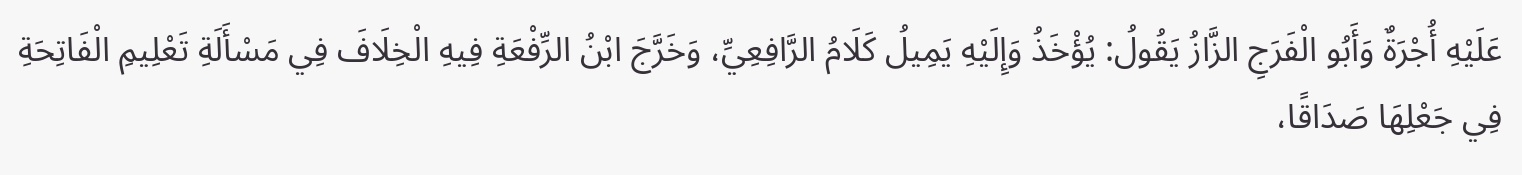عَلَيْهِ أُجْرَةٌ وَأَبُو الْفَرَجِ الزَّازُ يَقُولُ: يُؤْخَذُ وَإِلَيْهِ يَمِيلُ كَلَامُ الرَّافِعِيِّ، وَخَرَّجَ ابْنُ الرِّفْعَةِ فِيهِ الْخِلَافَ فِي مَسْأَلَةِ تَعْلِيمِ الْفَاتِحَةِ فِي جَعْلِهَا صَدَاقًا،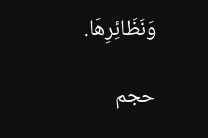وَنَظَائِرِهَا.

حجم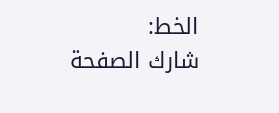الخط:
شارك الصفحة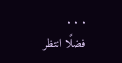. . .
فضلًا انتظر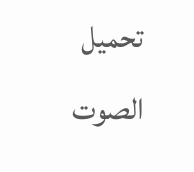تحميل الصوت